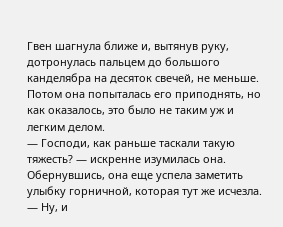Гвен шагнула ближе и, вытянув руку, дотронулась пальцем до большого канделябра на десяток свечей, не меньше. Потом она попыталась его приподнять, но как оказалось, это было не таким уж и легким делом.
— Господи, как раньше таскали такую тяжесть? — искренне изумилась она.
Обернувшись, она еще успела заметить улыбку горничной, которая тут же исчезла.
— Ну, и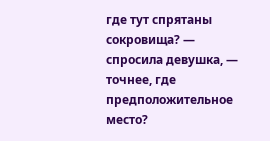где тут спрятаны сокровища? — спросила девушка, — точнее, где предположительное место?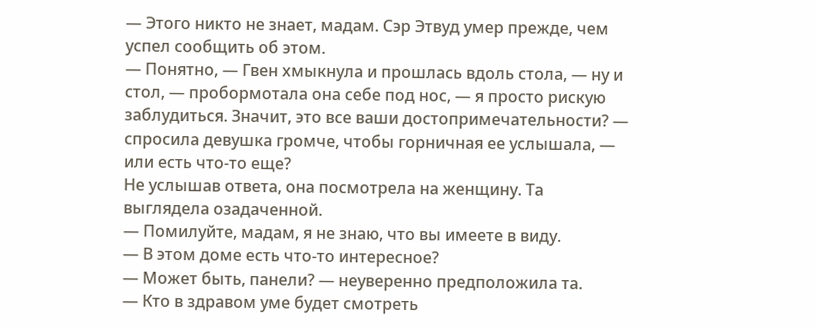— Этого никто не знает, мадам. Сэр Этвуд умер прежде, чем успел сообщить об этом.
— Понятно, — Гвен хмыкнула и прошлась вдоль стола, — ну и стол, — пробормотала она себе под нос, — я просто рискую заблудиться. Значит, это все ваши достопримечательности? — спросила девушка громче, чтобы горничная ее услышала, — или есть что-то еще?
Не услышав ответа, она посмотрела на женщину. Та выглядела озадаченной.
— Помилуйте, мадам, я не знаю, что вы имеете в виду.
— В этом доме есть что-то интересное?
— Может быть, панели? — неуверенно предположила та.
— Кто в здравом уме будет смотреть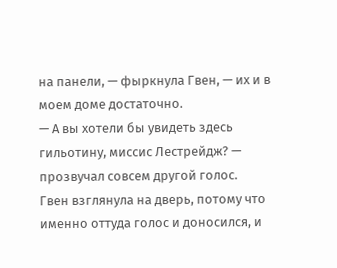на панели, — фыркнула Гвен, — их и в моем доме достаточно.
— А вы хотели бы увидеть здесь гильотину, миссис Лестрейдж? — прозвучал совсем другой голос.
Гвен взглянула на дверь, потому что именно оттуда голос и доносился, и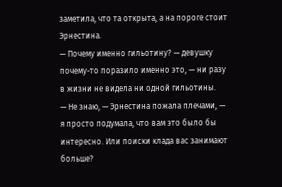заметила, что та открыта, а на пороге стоит Эрнестина.
— Почему именно гильотину? — девушку почему-то поразило именно это, — ни разу в жизни не видела ни одной гильотины.
— Не знаю, — Эрнестина пожала плечами, — я просто подумала, что вам это было бы интересно. Или поиски клада вас занимают больше?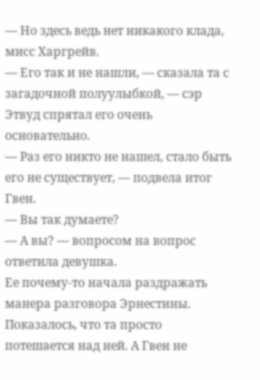— Но здесь ведь нет никакого клада, мисс Харгрейв.
— Его так и не нашли, — сказала та с загадочной полуулыбкой, — сэр Этвуд спрятал его очень основательно.
— Раз его никто не нашел, стало быть его не существует, — подвела итог Гвен.
— Вы так думаете?
— А вы? — вопросом на вопрос ответила девушка.
Ее почему-то начала раздражать манера разговора Эрнестины. Показалось, что та просто потешается над ней. А Гвен не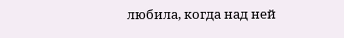любила, когда над ней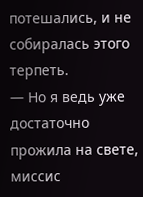потешались, и не собиралась этого терпеть.
— Но я ведь уже достаточно прожила на свете, миссис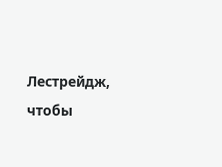Лестрейдж, чтобы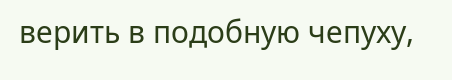верить в подобную чепуху,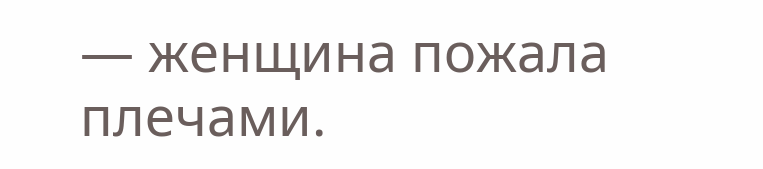— женщина пожала плечами.